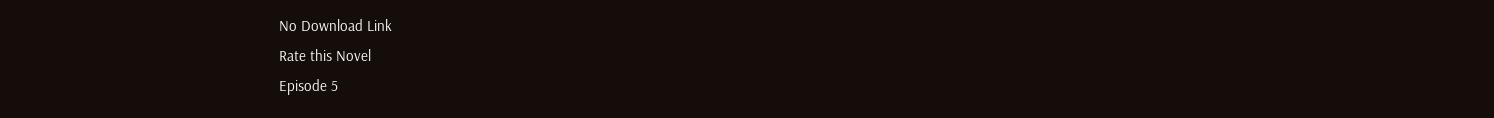No Download Link
Rate this Novel
Episode 5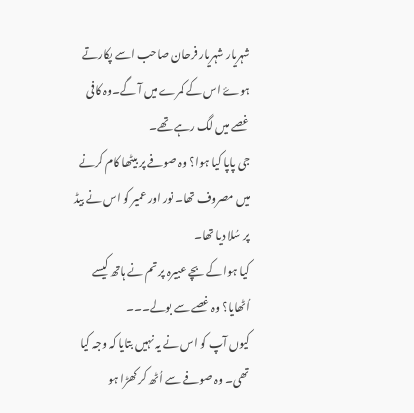شہریار شہریار فرحان صاحب اسے پکارتے ہوۓ اس کے کمرے میں آ گے۔وہ کافی غصے میں لگ رہے تھے۔
جی پاپا کیا ہوا؟ وہ صوفے پر بیٹھا کام کرنے میں مصروف تھا۔ نور اور عمیر کو اس نے بیڈ پر سُلا دیا تھا۔
کیا ہوا کے بچے عبیرہ پر تم نے ہاتھ کیسے اُٹھایا؟ وہ غصے سے بولے۔۔۔
کیوں آپ کو اس نے یہ نہیں بتایا کہ وجہ کیا تھی۔ وہ صوفے سے اُٹھ کر کھڑا ہو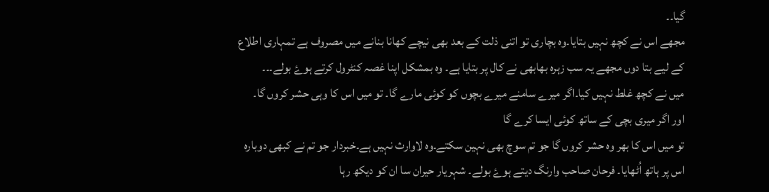گیا۔۔
مجھے اس نے کچھ نہیں بتایا۔وہ بچاری تو اتنی ذلت کے بعد بھی نیچے کھانا بنانے میں مصروف ہے تمہاری اطلاع کے لیے بتا دوں مجھے یہ سب زہرہ بھابھی نے کال پر بتایا ہے۔ وہ بمشکل اپنا غصہ کنٹرول کرتے ہوۓ بولے۔۔۔
میں نے کچھ غلط نہیں کیا۔اگر میرے سامنے میرے بچوں کو کوئی مارے گا۔ تو میں اس کا وہی حشر کروں گا۔
اور اگر میری بچی کے ساتھ کوئی ایسا کرے گا
تو میں اس کا بھر وہ حشر کروں گا جو تم سوچ بھی نہین سکتے۔وہ لاوارث نہیں ہے۔خبردار جو تم نے کبھی دوبارہ اس پر ہاتھ اُٹھایا۔ فرحان صاحب وارنگ دیتے ہوۓ بولے۔ شہریار حیران سا ان کو دیکھ رہا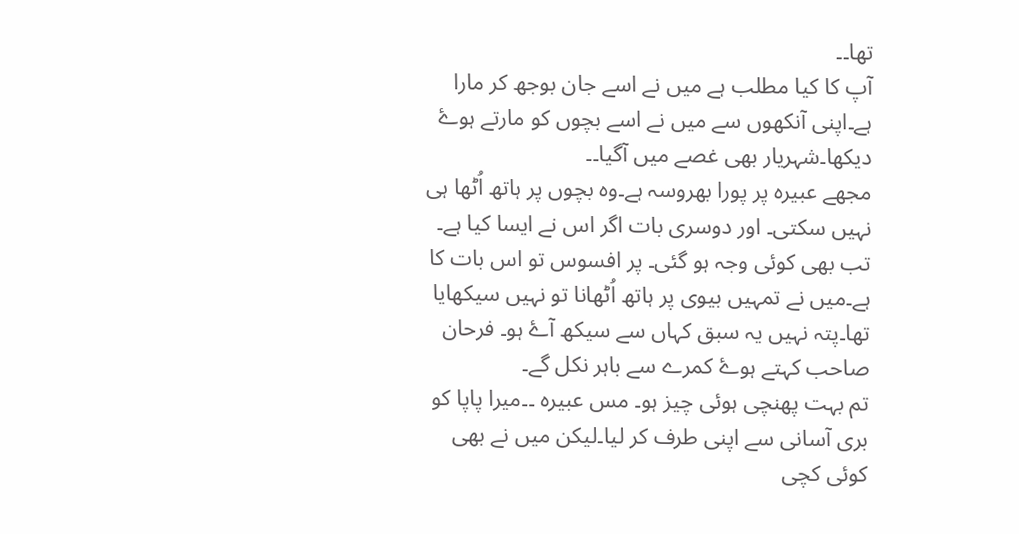تھا۔۔
آپ کا کیا مطلب ہے میں نے اسے جان بوجھ کر مارا ہے۔اپنی آنکھوں سے میں نے اسے بچوں کو مارتے ہوۓ دیکھا۔شہریار بھی غصے میں آگیا۔۔
مجھے عبیرہ پر پورا بھروسہ ہے۔وہ بچوں پر ہاتھ اُٹھا ہی نہیں سکتی۔ اور دوسری بات اگر اس نے ایسا کیا ہے۔ تب بھی کوئی وجہ ہو گئی۔ پر افسوس تو اس بات کا ہے۔میں نے تمہیں بیوی پر ہاتھ اُٹھانا تو نہیں سیکھایا تھا۔پتہ نہیں یہ سبق کہاں سے سیکھ آۓ ہو۔ فرحان صاحب کہتے ہوۓ کمرے سے باہر نکل گے۔
تم بہت پھنچی ہوئی چیز ہو۔ مس عبیرہ ۔۔میرا پاپا کو بری آسانی سے اپنی طرف کر لیا۔لیکن میں نے بھی کوئی کچی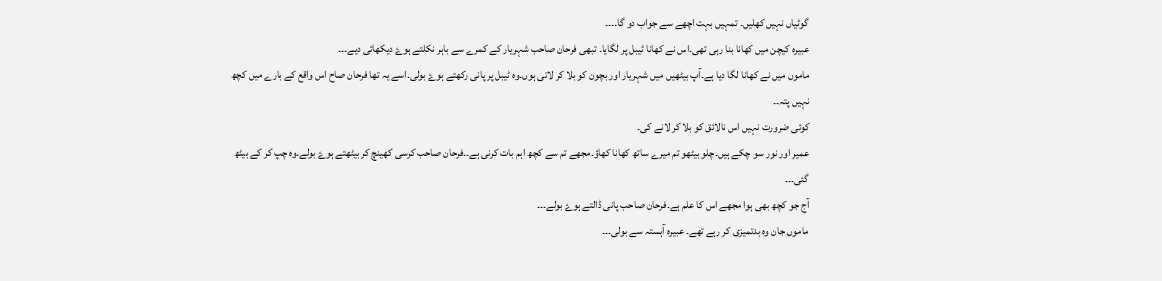گوٹیاں نہیں کھلیں۔ تمہیں بہت اچھے سے جواب دو گا۔۔۔۔
عبیرہ کیچن میں کھانا بنا رہی تھی۔اس نے کھانا ٹیبل پر لگایا۔ تبھی فرحان صاحب شہریار کے کمرے سے باہر نکلتے ہوۓ دیکھائی دیے۔۔۔
ماموں میں نے کھانا لگا دیا ہے۔آپ بیٹھیں میں شہریار اور بچون کو بلا کر لاتی ہوں۔وہ ٹیبل پر پانی رکھتے ہوۓ بولی۔اسے یہ تھا فرحان صاح اس واقع کے بارے میں کچھ نہیں پتہ۔۔
کوئی ضرورت نہیں اس نالائق کو بلا کر لانے کی۔
عمیر اور نور سو چکے ہیں۔چلو بیٹھو تم میرے ساتھ کھانا کھاؤ۔مجھے تم سے کچھ اہم بات کرنی ہے۔۔فرحان صاحب کرسی کھینچ کر بیٹھتے ہوۓ بولے۔وہ چپ کر کے بیٹھ گئی۔۔۔
آج جو کچھ بھی ہوا مجھے اس کا علم ہے۔فرحان صاحب پانی ڈالتے ہوۓ بولے۔۔۔
ماموں جان وہ بدتمیزی کر رہے تھے۔ عبیرہ آہستہ سے بولی۔۔۔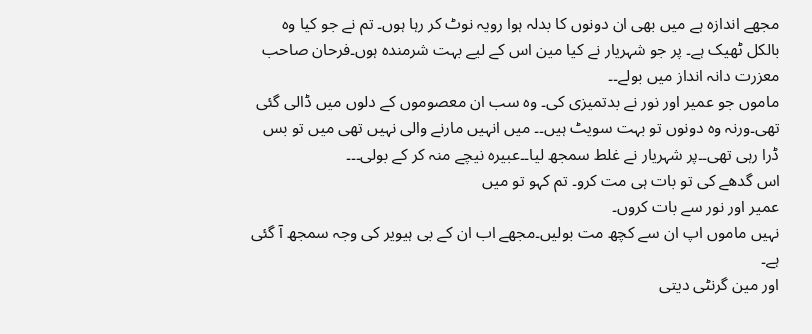مجھے اندازہ ہے میں بھی ان دونوں کا بدلہ ہوا رویہ نوٹ کر رہا ہوں۔ تم نے جو کیا وہ بالکل ٹھیک ہے۔ پر جو شہریار نے کیا مین اس کے لیے بہت شرمندہ ہوں۔فرحان صاحب معزرت دانہ انداز میں بولے۔۔
ماموں جو عمیر اور نور نے بدتمیزی کی۔ وہ سب ان معصوموں کے دلوں میں ڈالی گئی تھی۔ورنہ وہ دونوں تو بہت سویٹ ہیں۔۔ میں انہیں مارنے والی نہیں تھی میں تو بس ڈرا رہی تھی۔۔پر شہریار نے غلط سمجھ لیا۔۔عبیرہ نیچے منہ کر کے بولی۔۔۔
اس گدھے کی تو بات ہی مت کرو۔ تم کہو تو میں
عمیر اور نور سے بات کروں۔
نہیں ماموں اپ ان سے کچھ مت بولیں۔مجھے اب ان کے بی ہیویر کی وجہ سمجھ آ گئی ہے۔
اور مین گرنٹی دیتی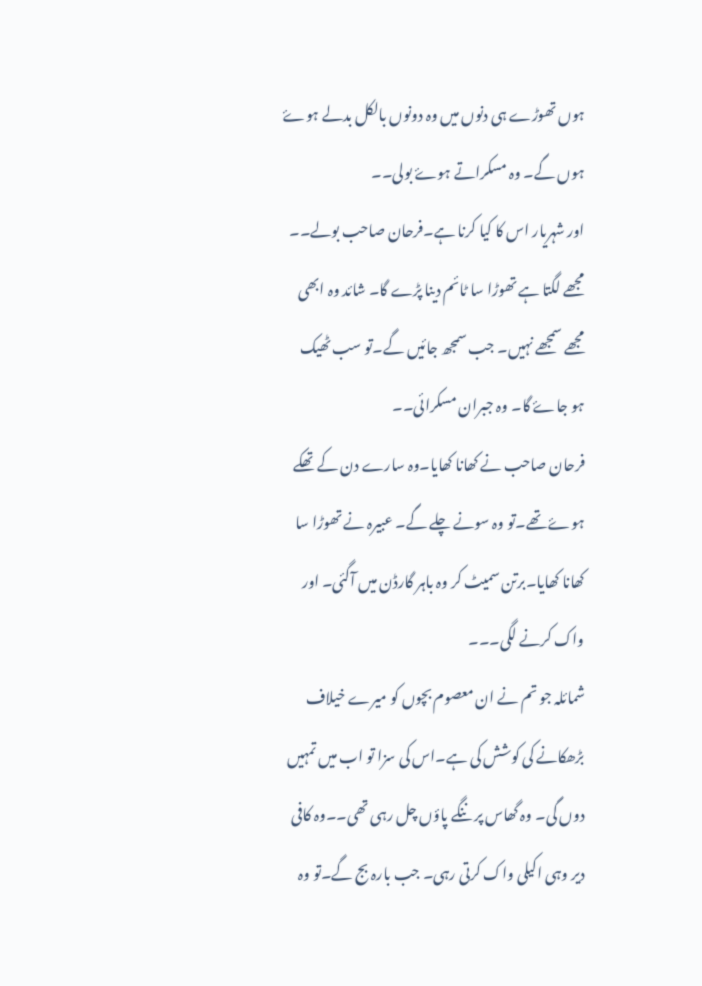ہوں تھوڑے ہی دنوں میں وہ دونوں بالکل بدلے ہوۓ ہوں گے۔ وہ مسکراتے ہوۓ بولی۔۔
اور شہریار اس کا کیا کرنا ہے۔فرحان صاحب بولے۔۔
مجھے لگتا ہے تھوڑا سا ٹائم دینا پڑے گا۔ شائد وہ ابھی مجھے سمجھے نہیں۔ جب سمجھ جائیں گے۔تو سب ٹھیک ہو جاۓ گا۔ وہ جبران مسکرائی۔۔
فرحان صاحب نے کھانا کھایا۔وہ سارے دن کے تھکے ہوۓ تھے۔تو وہ سونے چلے گے۔ عبیرہ نے تھوڑا سا کھانا کھایا۔برتن سمیٹ کر وہ باہر گارڈن میں آگئی۔ اور واک کرنے لگی۔۔۔
شمائلہ جو تم نے ان معصوم بچوں کو میرے خیلاف بڑھکانے کی کوشش کی ہے۔اس کی سزا تو اب میں تمہیں دوں گی۔ وہ گھاس پر ننگے پاؤں چل رہی تھی۔۔وہ کافی دیر وہی اکیلی واک کرتی رہی۔ جب بارہ بج گے۔تو وہ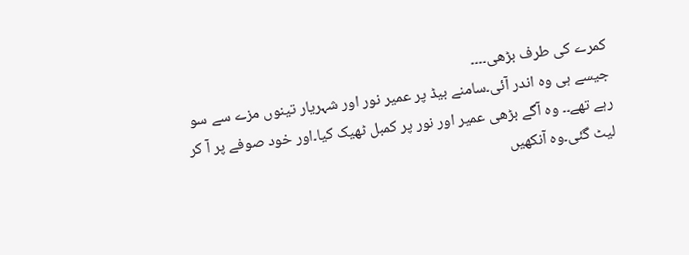کمرے کی طرف بڑھی۔۔۔۔
جیسے ہی وہ اندر آئی۔سامنے بیڈ پر عمیر نور اور شہریار تینوں مزے سے سو رہے تھے۔۔ وہ آگے بڑھی عمیر اور نور پر کمبل ٹھیک کیا۔اور خود صوفے پر آ کر لیٹ گئی۔وہ آنکھیں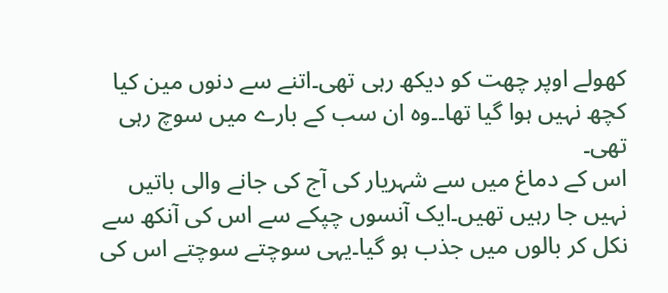کھولے اوپر چھت کو دیکھ رہی تھی۔اتنے سے دنوں مین کیا کچھ نہیں ہوا گیا تھا۔۔وہ ان سب کے بارے میں سوچ رہی تھی۔
اس کے دماغ میں سے شہریار کی آج کی جانے والی باتیں نہیں جا رہیں تھیں۔ایک آنسوں چپکے سے اس کی آنکھ سے نکل کر بالوں میں جذب ہو گیا۔یہی سوچتے سوچتے اس کی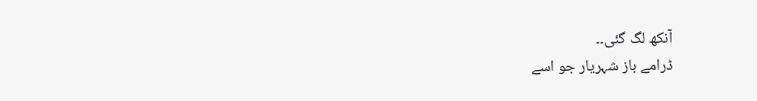آنکھ لگ گئی۔۔
ڈرامے باز شہریار جو اسے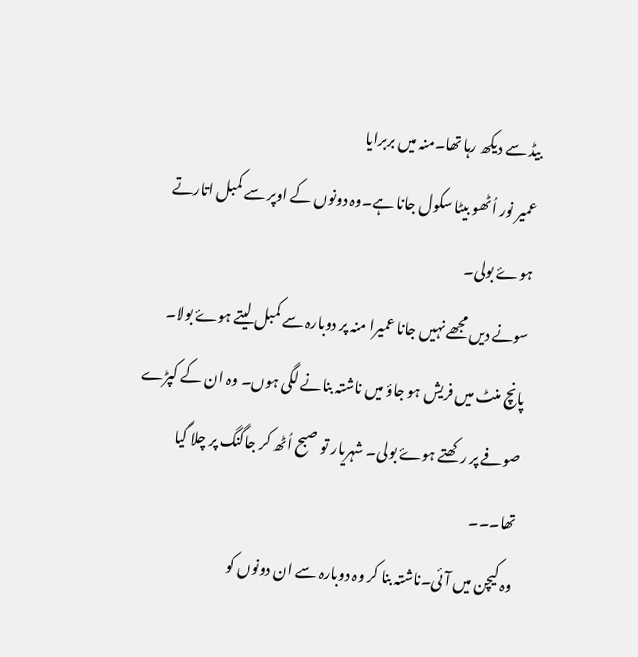بیڈ سے دیکھ رہا تھا۔منہ میں بربرایا
عمیر نور اُٹھو بیٹا سکول جانا ہے۔وہ دونوں کے اوپر سے کمبل اتارتے ہوۓ بولی۔
سونے دیں مجھے نہیں جانا عمیرا منہ پر دوبارہ سے کمبل لیتے ہوۓ بولا۔
پانچ منٹ میں فریش ہو جاؤ میں ناشتہ بنانے لگی ہوں۔ وہ ان کے کپڑے صوفے پر رکھتے ہوۓ بولی۔ شہریار تو صبح اُٹھ کر جاگنگ پر چلا گیا تھا۔۔۔
وہ کیچن میں آئی۔ناشتہ بنا کر وہ دوبارہ سے ان دونوں کو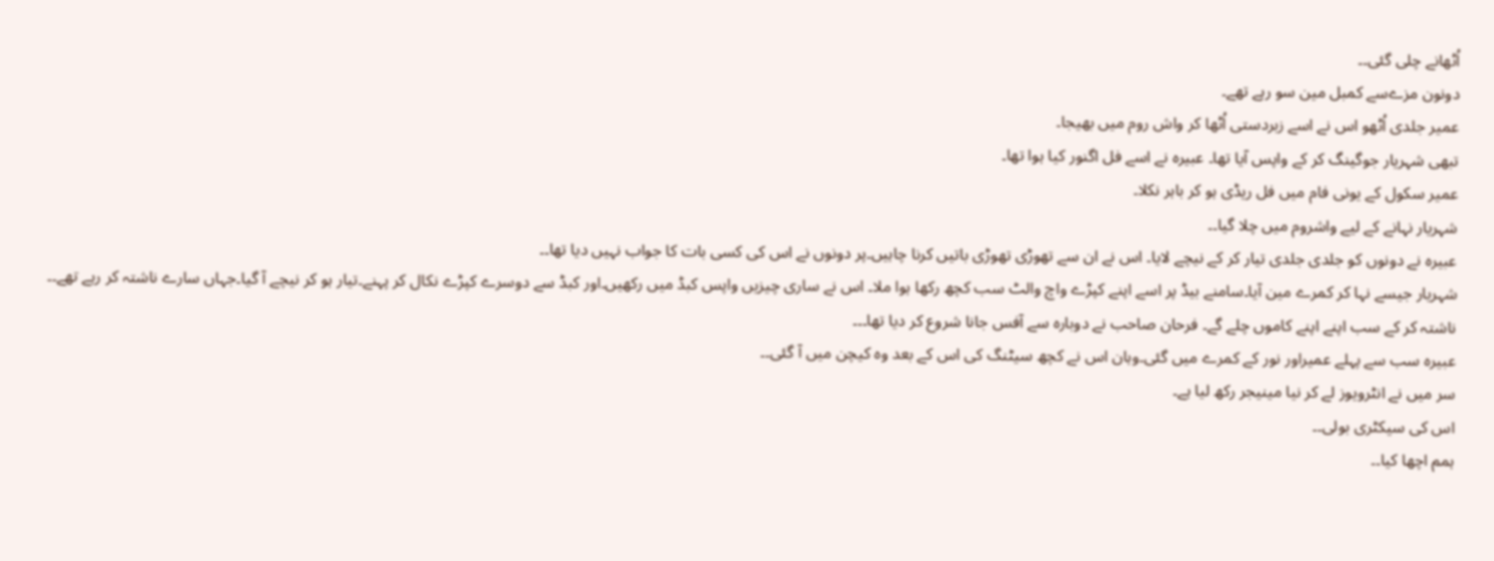اُٹھانے چلی گئی۔۔
دونون مزےسے کمبل مین سو رہے تھے۔
عمیر جلدی اُٹھو اس نے اسے زبردستی اُٹھا کر واش روم میں بھیجا۔
تبھی شہریار جوگینگ کر کے واپس آیا تھا۔ عبیرہ نے اسے فل اگنور کیا ہوا تھا۔
عمیر سکول کے یونی فام میں فل ریڈی ہو کر باہر نکلا۔
شہریار نہانے کے لیے واشروم میں چلا گیا۔۔
عبیرہ نے دونوں کو جلدی جلدی تیار کر کے نیچے لایا۔ اس نے ان سے تھوڑی تھوڑی باتیں کرنا چاہیں۔پر دونوں نے اس کی کسی بات کا جواب نہیں دیا تھا۔۔
شہریار جیسے نہا کر کمرے مین آیا۔سامنے بیڈ پر اسے اپنے کپڑے واچ والٹ سب کچھ رکھا ہوا ملا۔ اس نے ساری چیزیں واپس کبڈ میں رکھیں۔اور کبڈ سے دوسرے کپڑے نکال کر پہنے۔تیار ہو کر نیچے آ گیا۔جہاں سارے ناشتہ کر رہے تھے۔۔
ناشتہ کر کے سب اپنے اپنے کاموں چلے گے۔ فرحان صاحب نے دوبارہ سے آفس جانا شروع کر دیا تھا۔۔۔
عبیرہ سب سے پہلے عمیراور نور کے کمرے میں گئی۔وہان اس نے کچھ سیٹنگ کی اس کے بعد وہ کیچن میں آ گئی۔۔
سر میں نے انٹرویوز لے کر نیا مینیجر رکھ لیا ہے۔
اس کی سیکٹری بولی۔۔
ہمم اچھا کیا۔۔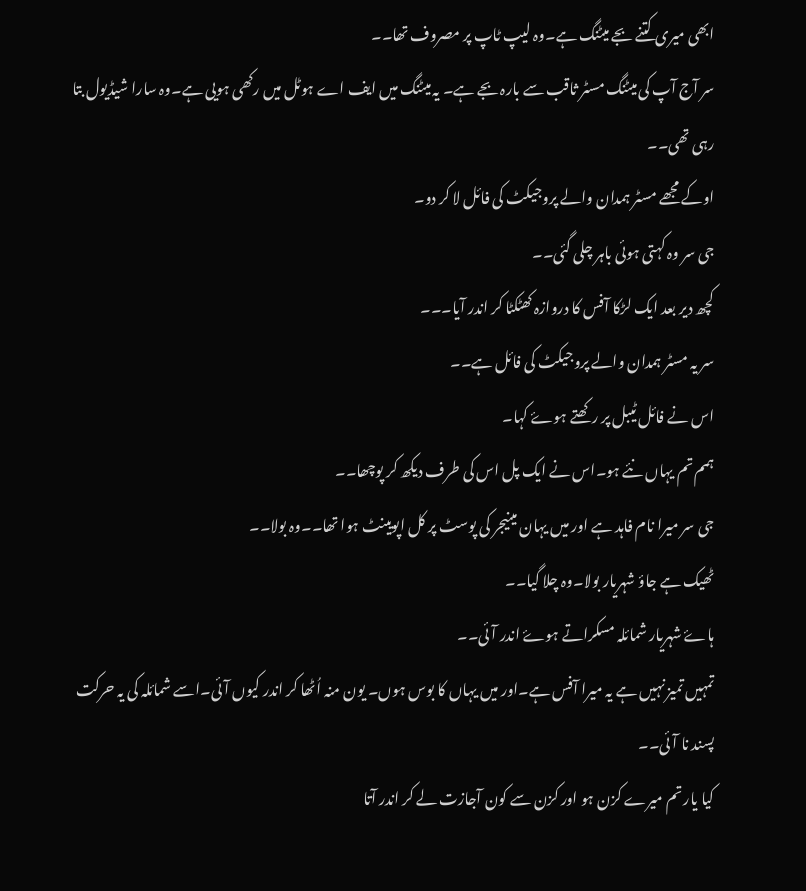ابھی میری کتنے بجے میٹنگ ہے۔وہ لیپ ٹاپ پر مصروف تھا۔۔
سر آج آپ کی میٹنگ مسٹر ثاقب سے بارہ بجے ہے۔ یہ میٹنگ میں ایف اے ہوٹل میں رکھی ہویی ہے۔وہ سارا شیڈیول بتا رہی تھی۔۔
اوکے مجھے مسٹر ہمدان والے پروجیکٹ کی فائل لا کر دو۔
جی سر وہ کہتی ہوئی باہر چلی گئی۔۔
کچھ دیر بعد ایک لڑکا آفس کا دروازہ کھٹکٹا کر اندر آیا۔۔۔
سر یہ مسٹر ہمدان والے پروجیکٹ کی فائل ہے۔۔
اس نے فائل ٹیبل پر رکھتے ہوۓ کہا۔
ہمم تم یہاں نئے ہو۔اس نے ایک پل اس کی طرف دیکھ کر پوچھا۔۔
جی سر میرا نام فاہد ہے اور میں یہان مینیجر کی پوسٹ پر کل اپویینٹ ہوا تھا۔۔وہ بولا۔۔
ٹھیک ہے جاؤ شہریار بولا۔وہ چلا گیا۔۔
ہاۓ شہریار شمائلہ مسکراتے ہوۓ اندر آئی۔۔
تمہیں تمیز نہیں ہے یہ میرا آفس ہے۔اور میں یہاں کا بوس ہوں۔ یون منہ اُٹھا کر اندر کیوں آئی۔اسے شمائلہ کی یہ حرکت پسند نا آئی۔۔
کیا یار تم میرے کزن ہو اور کزن سے کون آجازت لے کر اندر آتا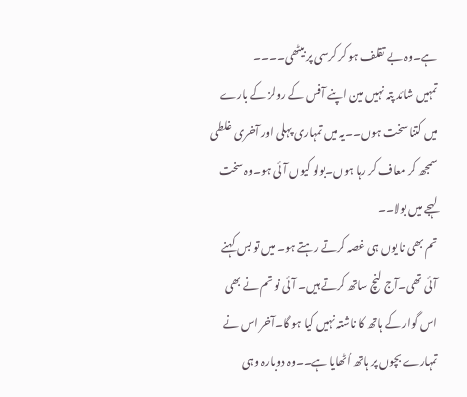ہے۔وہ بے تقلف ہو کر کرسی پر بیٹھی۔۔۔۔
تمہیں شائد پتہ نہیں مین اپنے آفس کے رولز کے بارے میں کتنا سخت ہوں۔۔یہ میں تمہاری پہلی اور آخری غلطی سمجھ کر معاف کر رہا ہوں۔بولو کیوں آئی ہو۔وہ سخت لہجے میں بولا۔۔
تم بھی نا یوں ہی غصہ کرتے رہتے ہو۔ میں تو بس کہنے آئی تھی۔آج لنچ ساتھ کرتے ہیں۔ آئی نو تم نے بھی اس گوار کے ہاتھ کا ناشتہ نہیں کیا ہو گا۔آخر اس نے تمہارے بچوں پر ہاتھ اُٹھایا ہے۔۔وہ دوبارہ وہی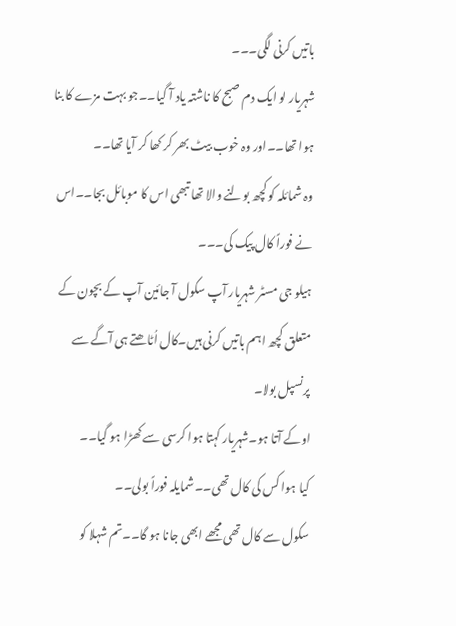باتیں کرنی لگی۔۔۔
شہریار لو ایک دم صبح کا ناشتہ یاد آ گیا۔۔جو بہت مزے کا بنا ہوا تھا۔۔اور وہ خوب بیٹ بھر کر کھا کر آیا تھا۔۔
وہ شمائلہ کو کچھ بولنے والا تھا تبھی اس کا موبائل بجا۔۔اس نے فوراً کال پیک کی۔۔۔
ہیلو جی مسٹر شہریار آپ سکول آ جائین آپ کے بچون کے متعلق کچھ اہم باتیں کرنی ہیں۔کال اُٹاھتے ہی آگے سے پرنسپل بولا۔
اوکے آتا ہو۔شہریار کہتا ہوا کرسی سے کھڑا ہو گیا۔۔
کیا ہوا کس کی کال تھی۔۔شمایلہ فوراً بولی۔۔
سکول سے کال تھی مجھے ابھی جانا ہو گا۔۔تم شہلا کو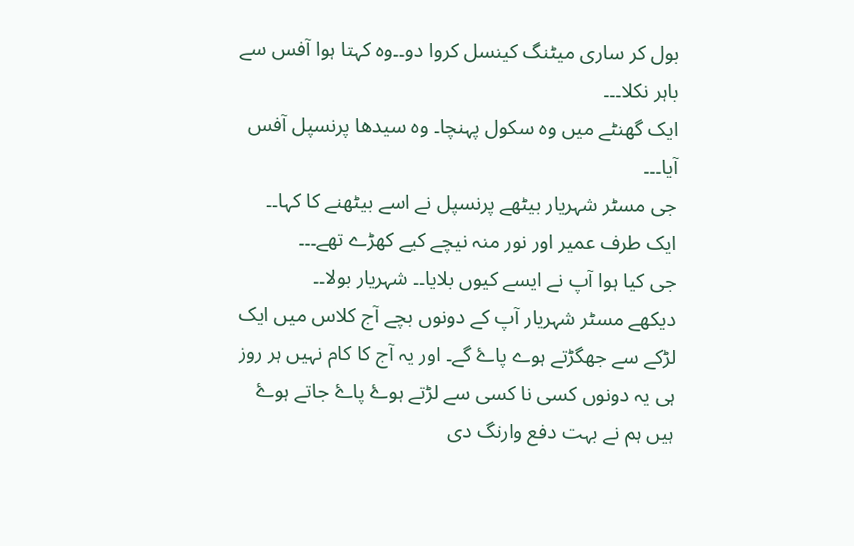بول کر ساری میٹنگ کینسل کروا دو۔۔وہ کہتا ہوا آفس سے باہر نکلا۔۔۔
ایک گھنٹے میں وہ سکول پہنچا۔ وہ سیدھا پرنسپل آفس آیا۔۔۔
جی مسٹر شہریار بیٹھے پرنسپل نے اسے بیٹھنے کا کہا۔۔
ایک طرف عمیر اور نور منہ نیچے کیے کھڑے تھے۔۔۔
جی کیا ہوا آپ نے ایسے کیوں بلایا۔۔ شہریار بولا۔۔
دیکھے مسٹر شہریار آپ کے دونوں بچے آج کلاس میں ایک لڑکے سے جھگڑتے ہوے پاۓ گے۔ اور یہ آج کا کام نہیں ہر روز ہی یہ دونوں کسی نا کسی سے لڑتے ہوۓ پاۓ جاتے ہوۓ ہیں ہم نے بہت دفع وارنگ دی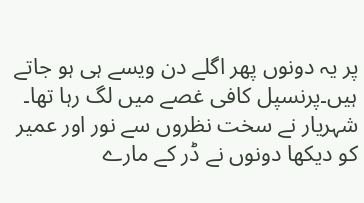پر یہ دونوں پھر اگلے دن ویسے ہی ہو جاتے ہیں۔پرنسپل کافی غصے میں لگ رہا تھا۔
شہریار نے سخت نظروں سے نور اور عمیر کو دیکھا دونوں نے ڈر کے مارے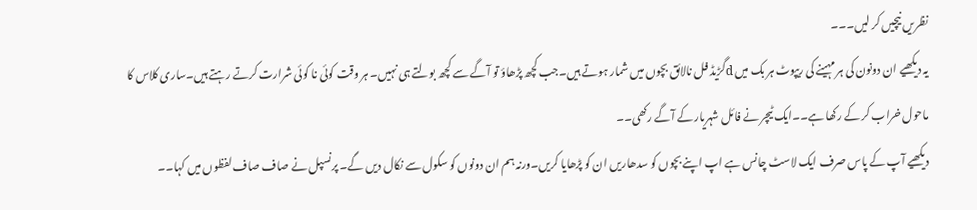نظریں نیچیں کر لیں۔۔۔
یہ دیکھیے ان دونون کی ہر مہینے کی ریپوٹ ہر بک میں dگڑیڈ فل نالائق بچوں میں شمار ہوتے ہیں۔جب کچھ پڑھاؤ تو آگے سے کچھ بولتے ہی نہیں۔ ہر وقت کوئی نا کوئی شرارت کرتے رہتے ہیں۔ساری کلاس کا ماحول خراب کر کے رکھا ہے۔۔ایک ٹیچر نے فائل شہریار کے آگے رکھی۔۔
دیکھیے آپ کے پاس صرف ایک لاسٹ چانس ہے اپ اپنے بچوں کو سدھاریں ان کو پڑھایا کریں۔ورنہ ہم ان دونوں کو سکول سے نکال دیں گے۔ پرنسپل نے صاف صاف لفظوں میں کہا۔۔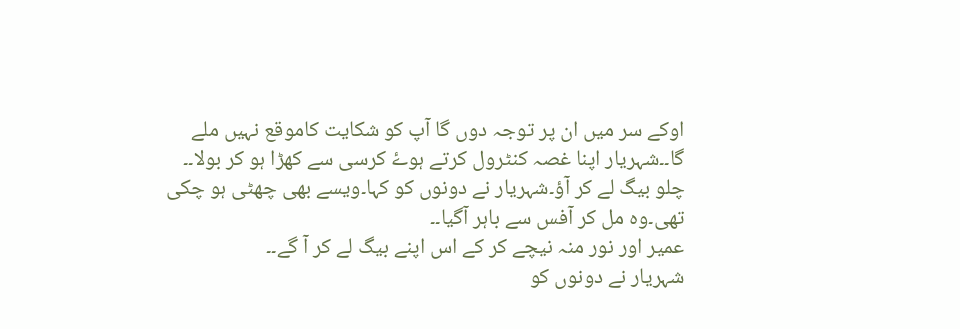اوکے سر میں ان پر توجہ دوں گا آپ کو شکایت کاموقع نہیں ملے گا۔۔شہریار اپنا غصہ کنٹرول کرتے ہوۓ کرسی سے کھڑا ہو کر بولا۔۔
چلو بیگ لے کر آؤ۔شہریار نے دونوں کو کہا۔ویسے بھی چھٹی ہو چکی تھی۔وہ مل کر آفس سے باہر آگیا۔۔
عمیر اور نور منہ نیچے کر کے اس اپنے بیگ لے کر آ گے۔۔
شہریار نے دونوں کو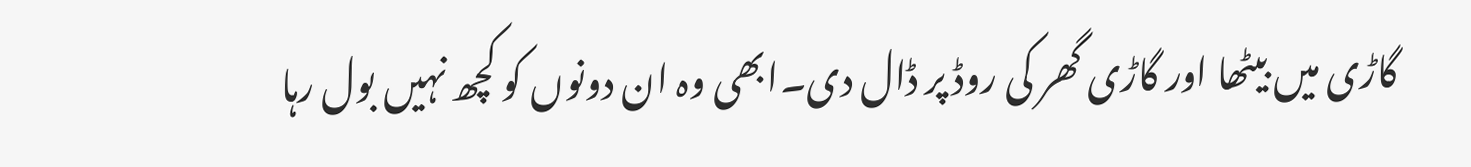گاڑی میں بیٹھا اور گاڑی گھر کی روڈ پر ڈال دی۔ابھی وہ ان دونوں کو کچھ نہیں بول رہا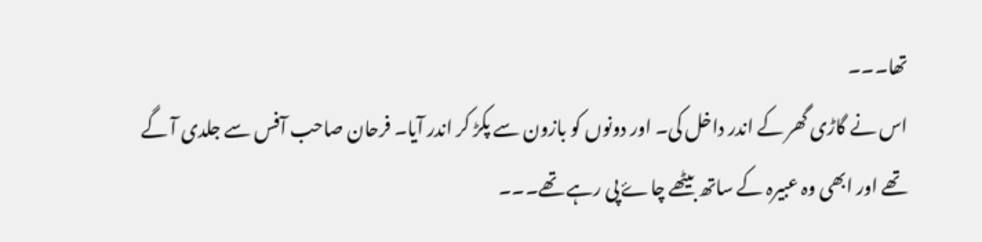تھا۔۔۔
اس نے گاڑی گھر کے اندر داخل کی۔ اور دونوں کو بازون سے پکڑ کر اندر آیا۔ فرحان صاحب آفس سے جلدی آ گے تھے اور ابھی وہ عبیرہ کے ساتھ بیٹھے چاۓ پی رہے تھے۔۔۔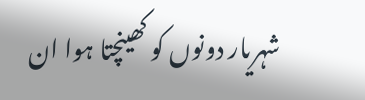شہریار دونوں کو کھینچتا ہوا ان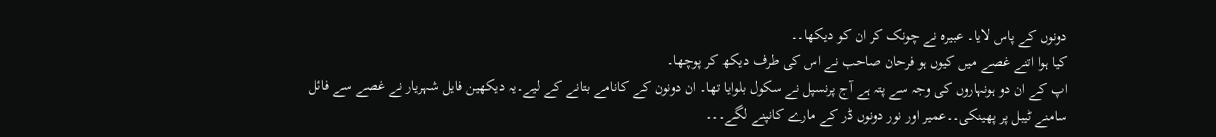دونوں کے پاس لایا۔ عبیرہ نے چونک کر ان کو دیکھا۔۔
کیا ہوا اتنے غصے میں کیوں ہو فرحان صاحب نے اس کی طرف دیکھ کر پوچھا۔
اپ کے ان دو ہونہاروں کی وجہ سے پتہ ہے آج پرنسپل نے سکول بلوایا تھا۔ ان دونون کے کانامے بتانے کے لیے۔یہ دیکھین فایل شہریار نے غصے سے فائل سامنے ٹیبل پر پھینکی۔۔عمیر اور نور دونوں ڈر کے مارے کانپنے لگے۔۔۔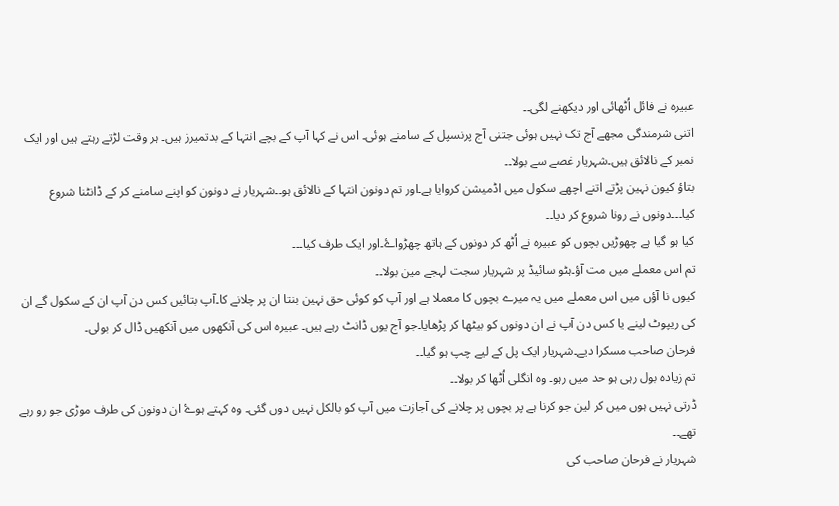عبیرہ نے فائل اُٹھائی اور دیکھنے لگی۔۔
اتنی شرمندگی مجھے آج تک نہیں ہوئی جتنی آج پرنسپل کے سامنے ہوئی۔ اس نے کہا آپ کے بچے انتہا کے بدتمیرز ہیں۔ ہر وقت لڑتے رہتے ہیں اور ایک نمبر کے نالائق ہیں۔شہریار غصے سے بولا۔۔
بتاؤ کیون نہین پڑتے اتنے اچھے سکول میں اڈمیشن کروایا ہے۔اور تم دونون انتہا کے نالائق ہو۔۔شہریار نے دونون کو اپنے سامنے کر کے ڈانٹنا شروع کیا۔۔۔دونوں نے رونا شروع کر دیا۔۔
کیا ہو گیا ہے چھوڑیں بچوں کو عبیرہ نے اُٹھ کر دونوں کے ہاتھ چھڑواۓ۔اور ایک طرف کیا۔۔۔
تم اس معملے میں مت آؤ۔ہٹو سائیڈ پر شہریار سجت لہجے مین بولا۔۔
کیوں نا آؤں میں اس معملے میں یہ میرے بچوں کا معملا ہے اور آپ کو کوئی حق نہین بنتا ان پر چلانے کا۔آپ بتائیں کس دن آپ ان کے سکول گے ان کی ریپوٹ لینے یا کس دن آپ نے ان دونوں کو بیٹھا کر پڑھایا۔جو آج یوں ڈانٹ رہے ہیں۔ عبیرہ اس کی آنکھوں میں آنکھیں ڈال کر بولی۔
فرحان صاحب مسکرا دیے۔شہریار ایک پل کے لیے چپ ہو گیا۔۔
تم زیادہ بول رہی ہو حد میں رہو۔ وہ انگلی اُٹھا کر بولا۔۔
ڈرتی نہیں ہوں میں کر لین جو کرنا ہے پر بچوں پر چلانے کی آجازت میں آپ کو بالکل نہیں دوں گئی۔ وہ کہتے ہوۓ ان دونون کی طرف موڑی جو رو رہے تھے۔۔
شہریار نے فرحان صاحب کی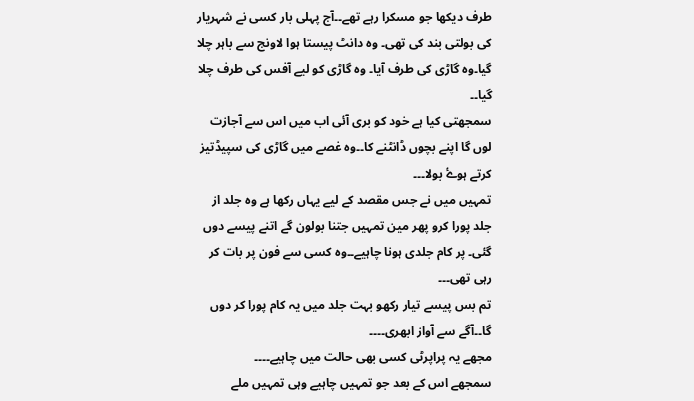طرف دیکھا جو مسکرا رہے تھے۔۔آج پہلی بار کسی نے شہریار کی بولتی بند کی تھی۔ وہ دانٹ پیستا ہوا لاونج سے باہر چلا گیا۔وہ گاڑی کی طرف آیا۔ وہ گاڑی کو لیے آفس کی طرف چلا گیا۔۔
سمجھتی کیا ہے خود کو بری آئی اب میں اس سے آجازت لوں گا اپنے بچوں ڈانٹنے کا۔۔وہ غصے میں گاڑی کی سپیڈتیز کرتے ہوۓ بولا۔۔۔
تمہیں میں نے جس مقصد کے لیے یہاں رکھا ہے وہ جلد از جلد پورا کرو پھر مین تمہیں جتنا بولون گے اتنے پیسے دوں گئی۔ پر کام جلدی ہونا چاہیے۔۔وہ کسی سے فون پر بات کر رہی تھی۔۔۔
تم بس پیسے تیار رکھو بہت جلد میں یہ کام پورا کر دوں گا۔۔آگے سے آواز ابھری۔۔۔۔
مجھے یہ پراپرٹی کسی بھی حالت میں چاہیے۔۔۔۔
سمجھے اس کے بعد جو تمہیں چاہیے وہی تمہیں ملے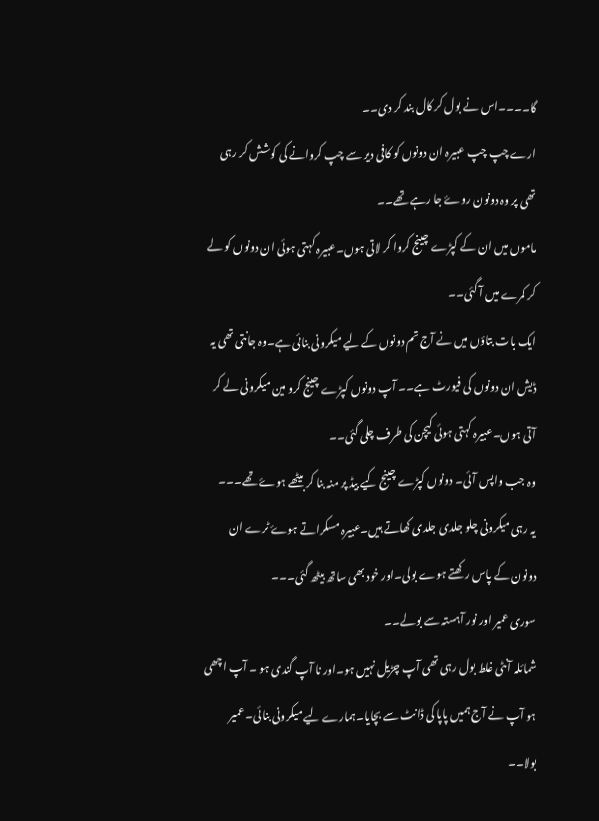گا۔۔۔۔اس نے بول کر کال بند کر دی۔۔
ارے چپ چپ عبیرہ ان دونوں کو کافی دیر سے چپ کروانے کی کوشش کر رہی تھی پر وہ دونون روۓ جا رہے تھے۔۔
ماموں میں ان کے کپڑے چینج کروا کر لاتی ہوں۔عبیرہ کہتی ہوئی ان دونوں کو لے کر کمرے میں آ گئی۔۔
ایک بات بتاؤں میں نے آج تم دونوں کے لیے میکرونی بنائی ہے۔وہ جانتی تھی یہ ڈیش ان دونوں کی فیورٹ ہے۔۔ آپ دونوں کپڑے چینج کرو مین میکرونی لے کر آتی ہوں۔عبیرہ کہتی ہوئی کیچن کی طرف چلی گئی۔۔
وہ جب واپس آئی۔ دونوں کپڑے چینج کیے بیڈ پر منہ بنا کر بیٹھے ہوۓ تھے۔۔۔
یہ رہی میکرونی چلو جلدی جلدی کھاتے ہیں۔عبیرہ مسکراتے ہوۓ ٹرے ان دونون کے پاس رکھتے ہوے بولی۔اور خود بھی ساتھ بیٹھ گئی۔۔۔
سوری عمیر اور نور آہستہ سے بولے۔۔
شمائلہ آنٹی غلط بول رہی تھی آپ چڑیل نہیں ہو۔اور نا آپ گندی ہو ۔ آپ اچھی ہو آپ نے آج ہمیں پاپا کی ڈانٹ سے بچایا۔ہمارے لیے میکرونی بنائی۔ عمیر بولا۔۔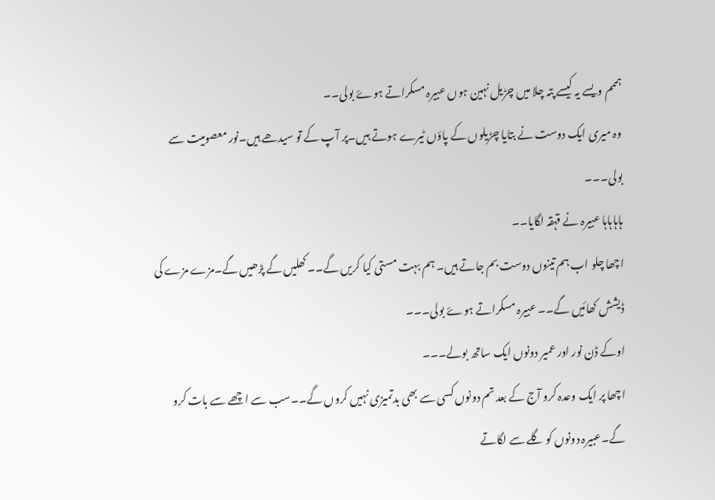ہممم ویسے یہ کیسے پتہ چلا میں چڑیل نہین ہوں عبیرہ مسکراتے ہوۓ بولی۔۔
وہ میری ایک دوست نے بتایا چڑیلوں کے پاؤں ٹیرے ہوتے ہیں۔پر آپ کے تو سیدھے ہیں۔نور معصومیت سے بولی۔۔۔
ہاہاہاہا عبیرہ نے قہقہ لگایا۔۔
اچھا چلو اب ہم تینوں دوست بم جاتے ہیں۔ ہم بہت مستی کیا کریں گے۔۔کھلیں گے پڑھیں گے۔مزے مزے کی ڈیشش کھائیں گے۔۔ عبیرہ مسکراتے ہوۓ بولی۔۔۔
اوکے ڈن نور اور عمیر دونوں ایک ساتھ بولے۔۔۔
اچھا پر ایک وعدہ کرو آج کے بعد تم دونوں کسی سے بھی بدتمیزی نہیں کروں گے۔۔سب سے اچھے سے بات کرو گے۔عبیرہ دونوں کو گلے سے لگاتے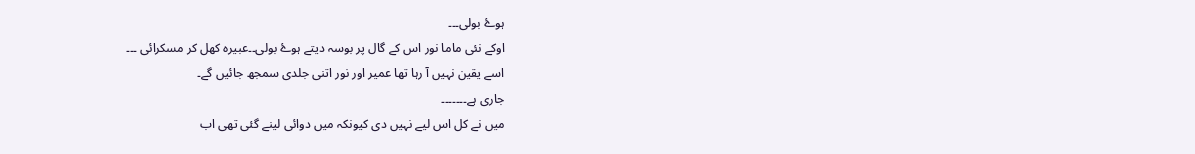ہوۓ بولی۔۔۔
اوکے نئی ماما نور اس کے گال پر بوسہ دیتے ہوۓ بولی۔۔عبیرہ کھل کر مسکرائی ۔۔۔
اسے یقین نہیں آ رہا تھا عمیر اور نور اتنی جلدی سمجھ جائیں گے۔
جاری ہے۔۔۔۔۔۔۔
میں نے کل اس لیے نہیں دی کیونکہ میں دوائی لینے گئی تھی اب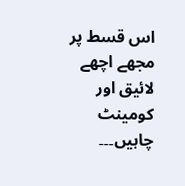اس قسط پر مجھے اچھے لائیق اور کومینٹ چاہیں۔۔۔